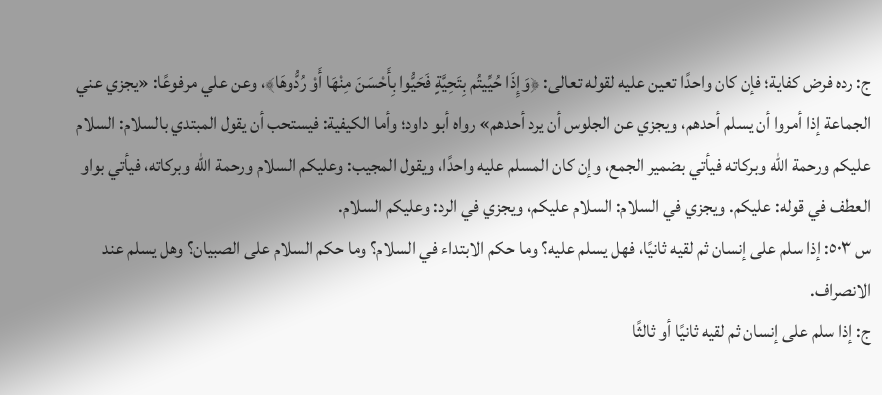ج: رده فرض كفاية؛ فإن كان واحدًا تعين عليه لقوله تعالى: ﴿وَإِذَا حُيِّيتُم بِتَحِيَّةٍ فَحَيُّوا بِأَحْسَنَ مِنْهَا أَوْ رُدُّوهَا﴾، وعن علي مرفوعًا: «يجزي عني الجماعة إذا أمروا أن يسلم أحدهم، ويجزي عن الجلوس أن يرد أحدهم» رواه أبو داود؛ وأما الكيفية: فيستحب أن يقول المبتدي بالسلام: السلام عليكم ورحمة الله وبركاته فيأتي بضمير الجمع، وإن كان المسلم عليه واحدًا، ويقول المجيب: وعليكم السلام ورحمة الله وبركاته، فيأتي بواو العطف في قوله: عليكم. ويجزي في السلام: السلام عليكم، ويجزي في الرد: وعليكم السلام.
س ٥٠٣: إذا سلم على إنسان ثم لقيه ثانيًا، فهل يسلم عليه؟ وما حكم الابتداء في السلام؟ وما حكم السلام على الصبيان؟ وهل يسلم عند الانصراف.
ج: إذا سلم على إنسان ثم لقيه ثانيًا أو ثالثًا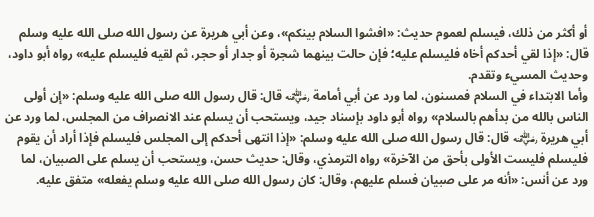أو أكثر من ذلك، فيسلم لعموم حديث: «افشوا السلام بينكم»، وعن أبي هريرة عن رسول الله صلى الله عليه وسلم قال: «إذا لقي أحدكم أخاه فليسلم عليه؛ فإن حالت بينهما شجرة أو جدار أو حجر، ثم لقيه فليسلم عليه» رواه أبو داود، وحديث المسيء وتقدم.
وأما الابتداء في السلام فمسنون، لما ورد عن أبي أمامة ﵁ قال: قال رسول الله صلى الله عليه وسلم: «إن أولى الناس بالله من بدأهم بالسلام» رواه أبو داود بإسناد جيد، ويستحب أن يسلم عند الانصراف من المجلس، لما ورد عن أبي هريرة ﵁ قال: قال رسول الله صلى الله عليه وسلم: «إذا انتهى أحدكم إلى المجلس فليسلم فإذا أراد أن يقوم فليسلم فليست الأولى بأحق من الآخرة» رواه الترمذي، وقال: حديث حسن، ويستحب أن يسلم على الصبيان، لما ورد عن أنس: «أنه مر على صبيان فسلم عليهم، وقال: كان رسول الله صلى الله عليه وسلم يفعله» متفق عليه.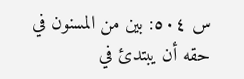س ٥٠٤: بين من المسنون في حقه أن يبتدئ في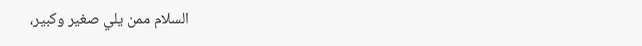السلام ممن يلي صغير وكبير،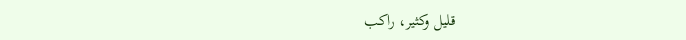قليل وكثير، راكب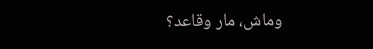وماش، مار وقاعد؟